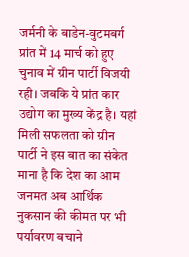जर्मनी के बाडेन-वुटमबर्ग प्रांत में 14 मार्च को हुए चुनाव में ग्रीन पार्टी विजयी रही। जबकि ये प्रांत कार उद्योग का मुख्य केंद्र है। यहां मिली सफलता को ग्रीन पार्टी ने इस बात का संकेत माना है कि देश का आम जनमत अब आर्थिक नुकसान की कीमत पर भी पर्यावरण बचाने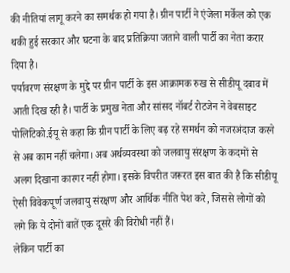की नीतियां लागू करने का समर्थक हो गया है। ग्रीन पार्टी ने एंजेला मर्केल को एक थकी हुई सरकार और घटना के बाद प्रतिक्रिया जताने वाली पार्टी का नेता करार दिया है।
पर्यावरण संरक्षण के मुद्दे पर ग्रीन पार्टी के इस आक्रामक रुख से सीडीयू दबाव में आती दिख रही है। पार्टी के प्रमुख नेता और सांसद नॉबर्ट रोटजेन ने वेबसाइट पोलिटिको.ईयू से कहा कि ग्रीन पार्टी के लिए बढ़ रहे समर्थन को नजरअंदाज करने से अब काम नहीं चलेगा। अब अर्थव्यवस्था को जलवायु संरक्षण के कदमों से अलग दिखाना कारगर नहीं होगा। इसके विपरीत जरूरत इस बात की है कि सीडीयू ऐसी विवेकपूर्ण जलवायु संरक्षण और आर्थिक नीति पेश करे, जिससे लोगों को लगे कि ये दोनों बातें एक दूसरे की विरोधी नहीं हैं।
लेकिन पार्टी का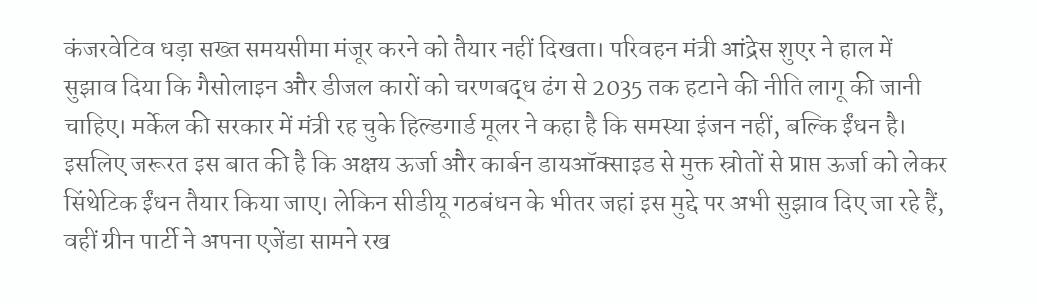कंजरवेटिव धड़ा सख्त समयसीमा मंजूर करने को तैयार नहीं दिखता। परिवहन मंत्री आंद्रेस शुएर ने हाल में सुझाव दिया कि गैसोलाइन और डीजल कारों को चरणबद्ध ढंग से 2035 तक हटाने की नीति लागू की जानी चाहिए। मर्केल की सरकार में मंत्री रह चुके हिल्डगार्ड मूलर ने कहा है कि समस्या इंजन नहीं, बल्कि ईंधन है। इसलिए जरूरत इस बात की है कि अक्षय ऊर्जा और कार्बन डायऑक्साइड से मुक्त स्रोतों से प्राप्त ऊर्जा को लेकर सिंथेटिक ईंधन तैयार किया जाए। लेकिन सीडीयू गठबंधन के भीतर जहां इस मुद्दे पर अभी सुझाव दिए जा रहे हैं, वहीं ग्रीन पार्टी ने अपना एजेंडा सामने रख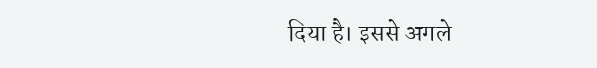दिया है। इससे अगले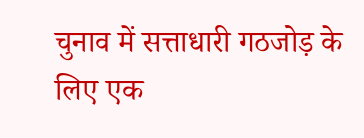चुनाव में सत्ताधारी गठजोड़ के लिए एक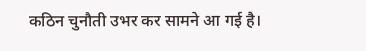कठिन चुनौती उभर कर सामने आ गई है।